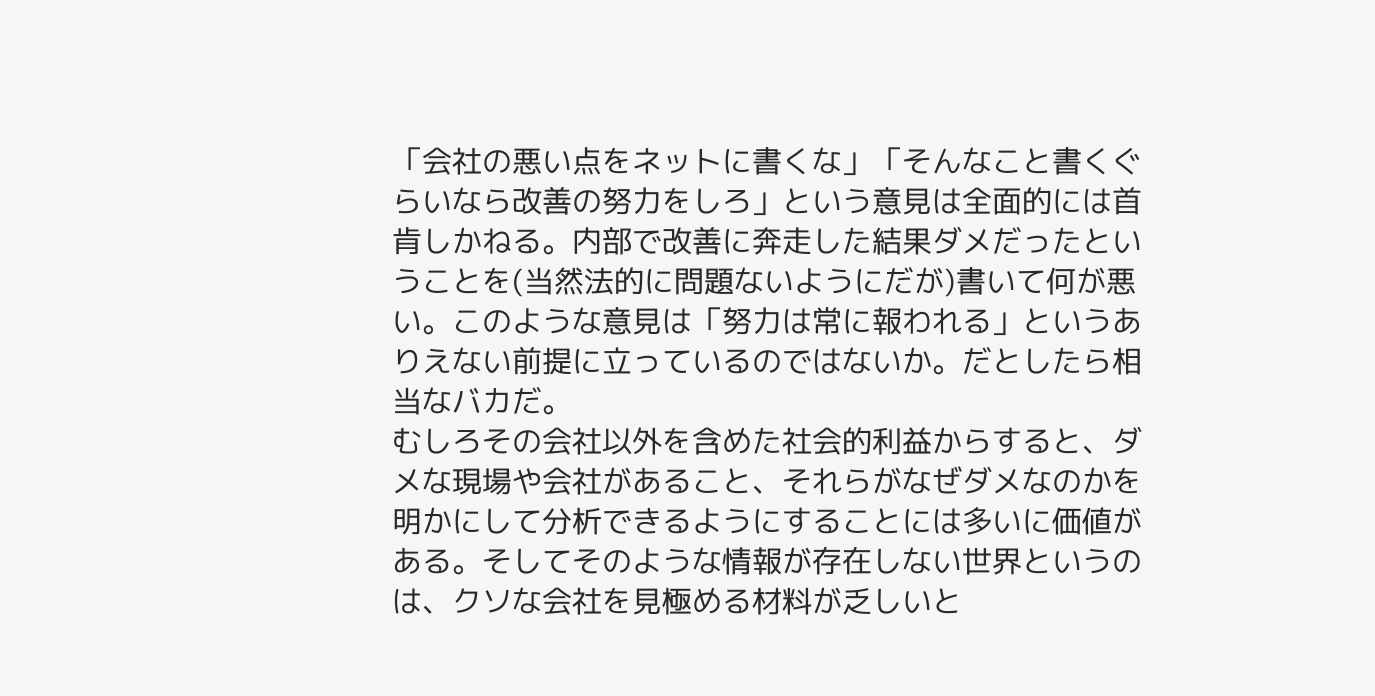「会社の悪い点をネットに書くな」「そんなこと書くぐらいなら改善の努力をしろ」という意見は全面的には首肯しかねる。内部で改善に奔走した結果ダメだったということを(当然法的に問題ないようにだが)書いて何が悪い。このような意見は「努力は常に報われる」というありえない前提に立っているのではないか。だとしたら相当なバカだ。
むしろその会社以外を含めた社会的利益からすると、ダメな現場や会社があること、それらがなぜダメなのかを明かにして分析できるようにすることには多いに価値がある。そしてそのような情報が存在しない世界というのは、クソな会社を見極める材料が乏しいと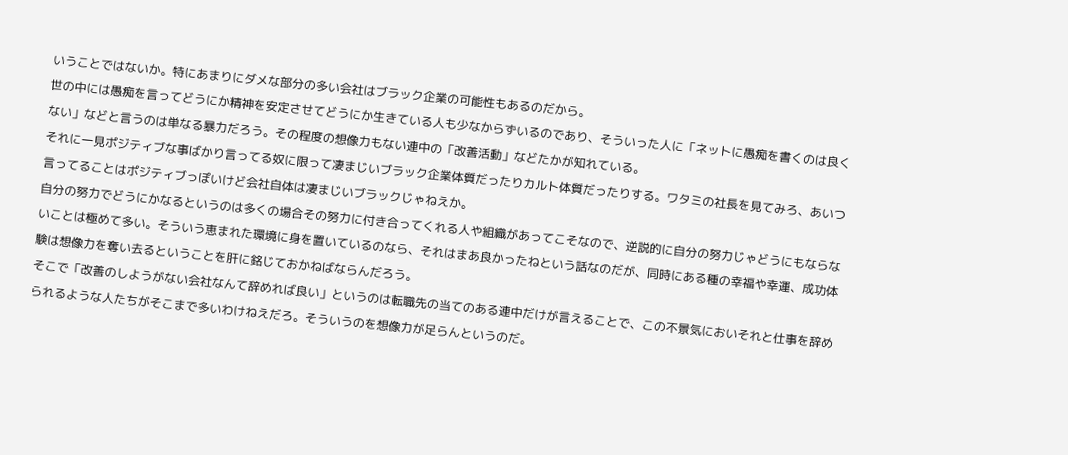いうことではないか。特にあまりにダメな部分の多い会社はブラック企業の可能性もあるのだから。
世の中には愚痴を言ってどうにか精神を安定させてどうにか生きている人も少なからずいるのであり、そういった人に「ネットに愚痴を書くのは良くない」などと言うのは単なる暴力だろう。その程度の想像力もない連中の「改善活動」などたかが知れている。
それに一見ポジティブな事ばかり言ってる奴に限って凄まじいブラック企業体質だったりカルト体質だったりする。ワタミの社長を見てみろ、あいつ言ってることはポジティブっぽいけど会社自体は凄まじいブラックじゃねえか。
自分の努力でどうにかなるというのは多くの場合その努力に付き合ってくれる人や組織があってこそなので、逆説的に自分の努力じゃどうにもならないことは極めて多い。そういう恵まれた環境に身を置いているのなら、それはまあ良かったねという話なのだが、同時にある種の幸福や幸運、成功体験は想像力を奪い去るということを肝に銘じておかねばならんだろう。
そこで「改善のしようがない会社なんて辞めれば良い」というのは転職先の当てのある連中だけが言えることで、この不景気においそれと仕事を辞められるような人たちがそこまで多いわけねえだろ。そういうのを想像力が足らんというのだ。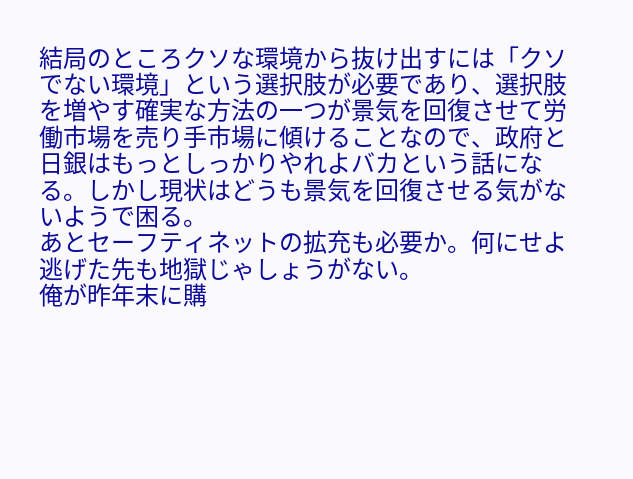結局のところクソな環境から抜け出すには「クソでない環境」という選択肢が必要であり、選択肢を増やす確実な方法の一つが景気を回復させて労働市場を売り手市場に傾けることなので、政府と日銀はもっとしっかりやれよバカという話になる。しかし現状はどうも景気を回復させる気がないようで困る。
あとセーフティネットの拡充も必要か。何にせよ逃げた先も地獄じゃしょうがない。
俺が昨年末に購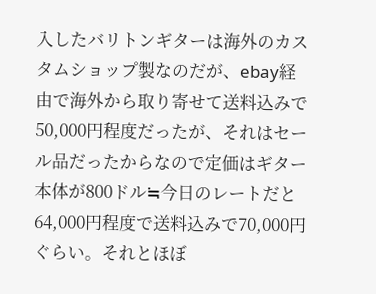入したバリトンギターは海外のカスタムショップ製なのだが、ebay経由で海外から取り寄せて送料込みで50,000円程度だったが、それはセール品だったからなので定価はギター本体が800ドル≒今日のレートだと64,000円程度で送料込みで70,000円ぐらい。それとほぼ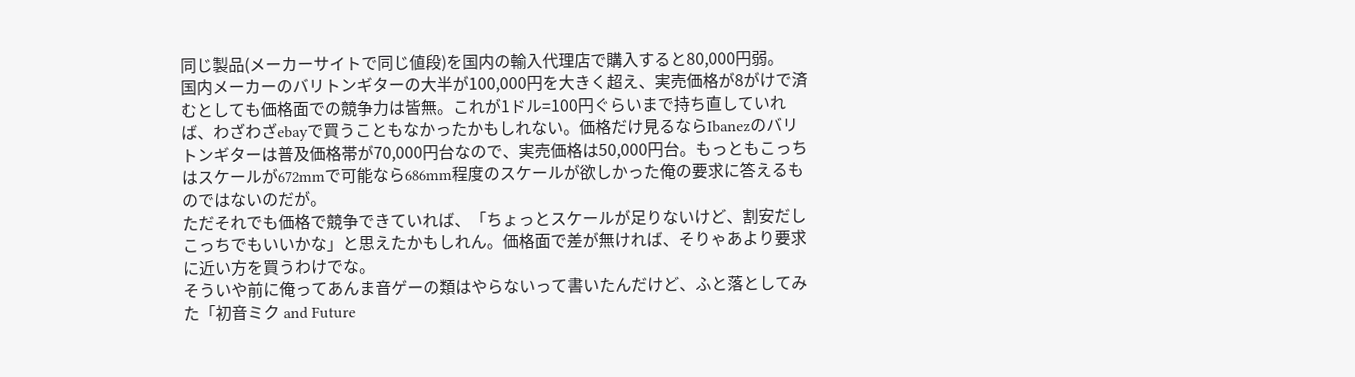同じ製品(メーカーサイトで同じ値段)を国内の輸入代理店で購入すると80,000円弱。
国内メーカーのバリトンギターの大半が100,000円を大きく超え、実売価格が8がけで済むとしても価格面での競争力は皆無。これが1ドル=100円ぐらいまで持ち直していれば、わざわざebayで買うこともなかったかもしれない。価格だけ見るならIbanezのバリトンギターは普及価格帯が70,000円台なので、実売価格は50,000円台。もっともこっちはスケールが672mmで可能なら686mm程度のスケールが欲しかった俺の要求に答えるものではないのだが。
ただそれでも価格で競争できていれば、「ちょっとスケールが足りないけど、割安だしこっちでもいいかな」と思えたかもしれん。価格面で差が無ければ、そりゃあより要求に近い方を買うわけでな。
そういや前に俺ってあんま音ゲーの類はやらないって書いたんだけど、ふと落としてみた「初音ミク and Future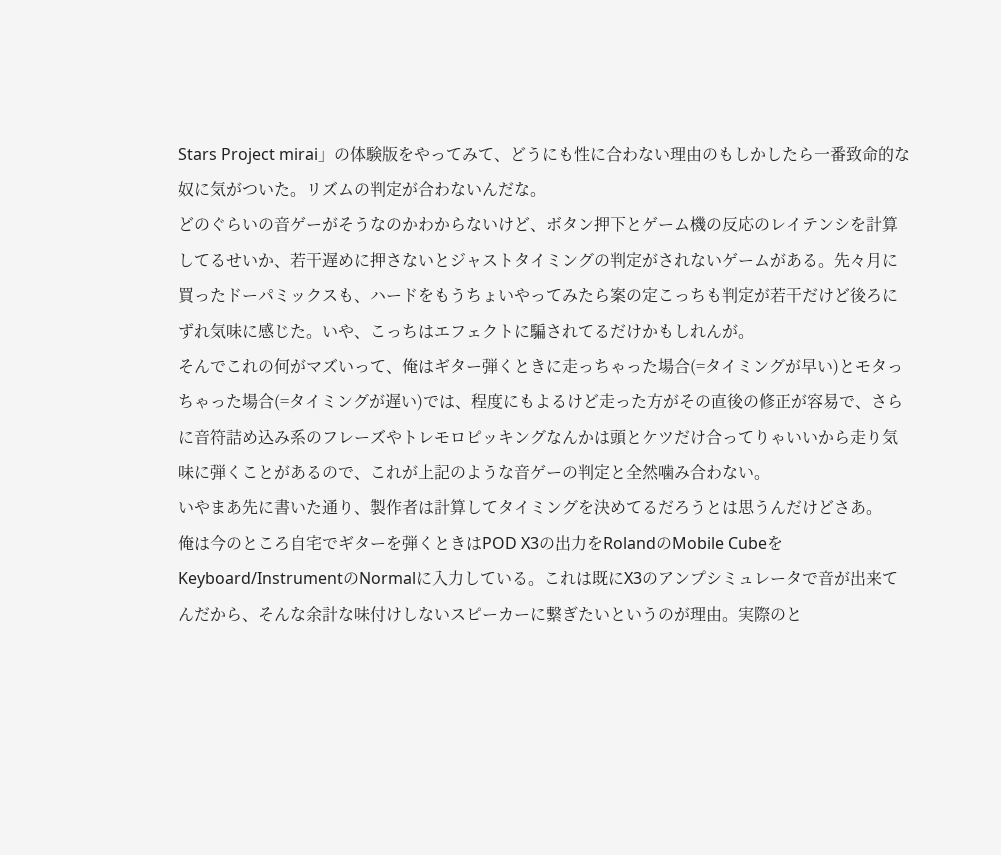Stars Project mirai」の体験版をやってみて、どうにも性に合わない理由のもしかしたら一番致命的な奴に気がついた。リズムの判定が合わないんだな。
どのぐらいの音ゲーがそうなのかわからないけど、ボタン押下とゲーム機の反応のレイテンシを計算してるせいか、若干遅めに押さないとジャストタイミングの判定がされないゲームがある。先々月に買ったドーパミックスも、ハードをもうちょいやってみたら案の定こっちも判定が若干だけど後ろにずれ気味に感じた。いや、こっちはエフェクトに騙されてるだけかもしれんが。
そんでこれの何がマズいって、俺はギター弾くときに走っちゃった場合(=タイミングが早い)とモタっちゃった場合(=タイミングが遅い)では、程度にもよるけど走った方がその直後の修正が容易で、さらに音符詰め込み系のフレーズやトレモロピッキングなんかは頭とケツだけ合ってりゃいいから走り気味に弾くことがあるので、これが上記のような音ゲーの判定と全然噛み合わない。
いやまあ先に書いた通り、製作者は計算してタイミングを決めてるだろうとは思うんだけどさあ。
俺は今のところ自宅でギターを弾くときはPOD X3の出力をRolandのMobile CubeをKeyboard/InstrumentのNormalに入力している。これは既にX3のアンプシミュレータで音が出来てんだから、そんな余計な味付けしないスピーカーに繋ぎたいというのが理由。実際のと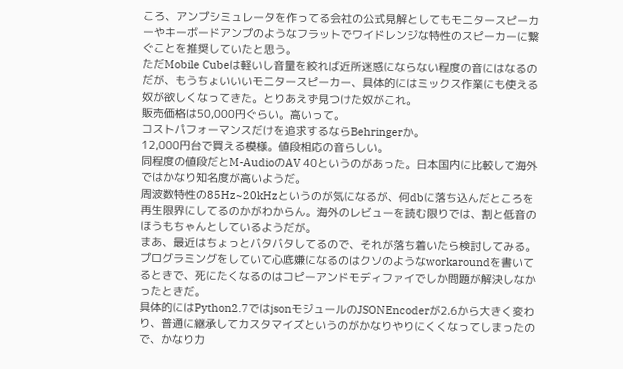ころ、アンプシミュレータを作ってる会社の公式見解としてもモニタースピーカーやキーボードアンプのようなフラットでワイドレンジな特性のスピーカーに繋ぐことを推奨していたと思う。
ただMobile Cubeは軽いし音量を絞れば近所迷惑にならない程度の音にはなるのだが、もうちょいいいモニタースピーカー、具体的にはミックス作業にも使える奴が欲しくなってきた。とりあえず見つけた奴がこれ。
販売価格は50,000円ぐらい。高いって。
コストパフォーマンスだけを追求するならBehringerか。
12,000円台で買える模様。値段相応の音らしい。
同程度の値段だとM-AudioのAV 40というのがあった。日本国内に比較して海外ではかなり知名度が高いようだ。
周波数特性の85Hz~20kHzというのが気になるが、何dbに落ち込んだところを再生限界にしてるのかがわからん。海外のレビューを読む限りでは、割と低音のほうもちゃんとしているようだが。
まあ、最近はちょっとバタバタしてるので、それが落ち着いたら検討してみる。
プログラミングをしていて心底嫌になるのはクソのようなworkaroundを書いてるときで、死にたくなるのはコピーアンドモディファイでしか問題が解決しなかったときだ。
具体的にはPython2.7ではjsonモジュールのJSONEncoderが2.6から大きく変わり、普通に継承してカスタマイズというのがかなりやりにくくなってしまったので、かなり力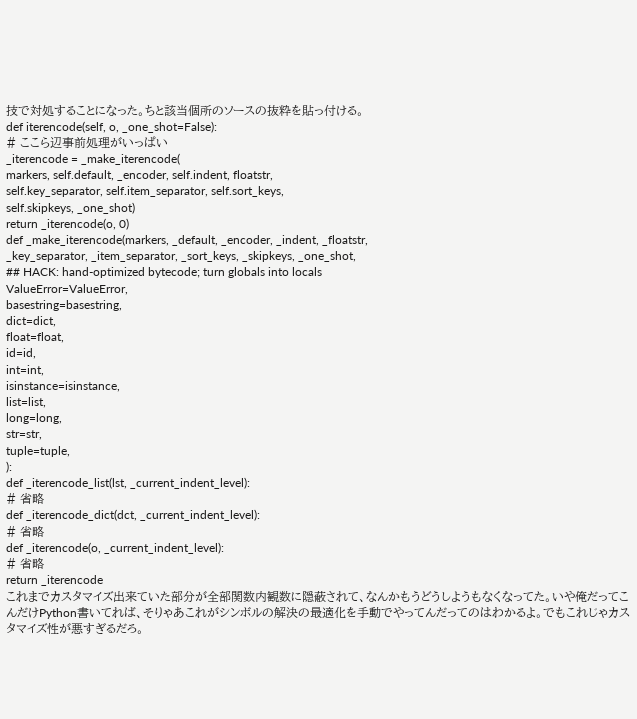技で対処することになった。ちと該当個所のソースの抜粋を貼っ付ける。
def iterencode(self, o, _one_shot=False):
# ここら辺事前処理がいっぱい
_iterencode = _make_iterencode(
markers, self.default, _encoder, self.indent, floatstr,
self.key_separator, self.item_separator, self.sort_keys,
self.skipkeys, _one_shot)
return _iterencode(o, 0)
def _make_iterencode(markers, _default, _encoder, _indent, _floatstr,
_key_separator, _item_separator, _sort_keys, _skipkeys, _one_shot,
## HACK: hand-optimized bytecode; turn globals into locals
ValueError=ValueError,
basestring=basestring,
dict=dict,
float=float,
id=id,
int=int,
isinstance=isinstance,
list=list,
long=long,
str=str,
tuple=tuple,
):
def _iterencode_list(lst, _current_indent_level):
# 省略
def _iterencode_dict(dct, _current_indent_level):
# 省略
def _iterencode(o, _current_indent_level):
# 省略
return _iterencode
これまでカスタマイズ出来ていた部分が全部関数内観数に隠蔽されて、なんかもうどうしようもなくなってた。いや俺だってこんだけPython書いてれば、そりゃあこれがシンボルの解決の最適化を手動でやってんだってのはわかるよ。でもこれじゃカスタマイズ性が悪すぎるだろ。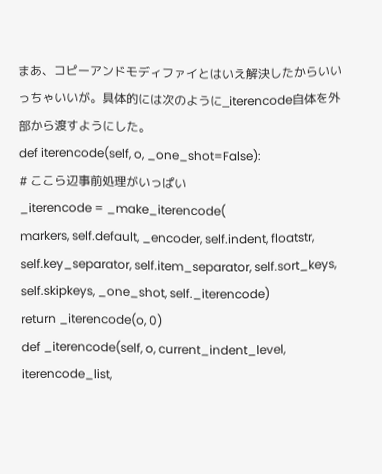まあ、コピーアンドモディファイとはいえ解決したからいいっちゃいいが。具体的には次のように_iterencode自体を外部から渡すようにした。
def iterencode(self, o, _one_shot=False):
# ここら辺事前処理がいっぱい
_iterencode = _make_iterencode(
markers, self.default, _encoder, self.indent, floatstr,
self.key_separator, self.item_separator, self.sort_keys,
self.skipkeys, _one_shot, self._iterencode)
return _iterencode(o, 0)
def _iterencode(self, o, current_indent_level, iterencode_list,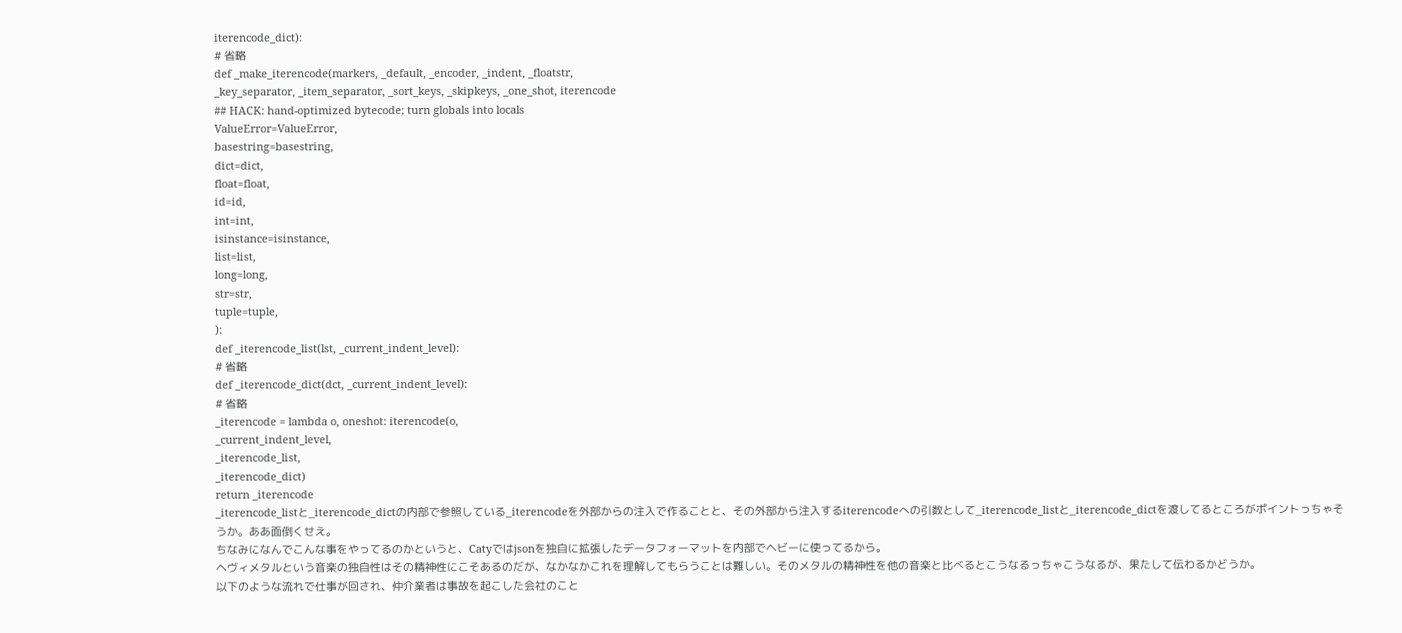iterencode_dict):
# 省略
def _make_iterencode(markers, _default, _encoder, _indent, _floatstr,
_key_separator, _item_separator, _sort_keys, _skipkeys, _one_shot, iterencode
## HACK: hand-optimized bytecode; turn globals into locals
ValueError=ValueError,
basestring=basestring,
dict=dict,
float=float,
id=id,
int=int,
isinstance=isinstance,
list=list,
long=long,
str=str,
tuple=tuple,
):
def _iterencode_list(lst, _current_indent_level):
# 省略
def _iterencode_dict(dct, _current_indent_level):
# 省略
_iterencode = lambda o, oneshot: iterencode(o,
_current_indent_level,
_iterencode_list,
_iterencode_dict)
return _iterencode
_iterencode_listと_iterencode_dictの内部で参照している_iterencodeを外部からの注入で作ることと、その外部から注入するiterencodeへの引数として_iterencode_listと_iterencode_dictを渡してるところがポイントっちゃそうか。ああ面倒くせえ。
ちなみになんでこんな事をやってるのかというと、Catyではjsonを独自に拡張したデータフォーマットを内部でヘビーに使ってるから。
ヘヴィメタルという音楽の独自性はその精神性にこそあるのだが、なかなかこれを理解してもらうことは難しい。そのメタルの精神性を他の音楽と比べるとこうなるっちゃこうなるが、果たして伝わるかどうか。
以下のような流れで仕事が回され、仲介業者は事故を起こした会社のこと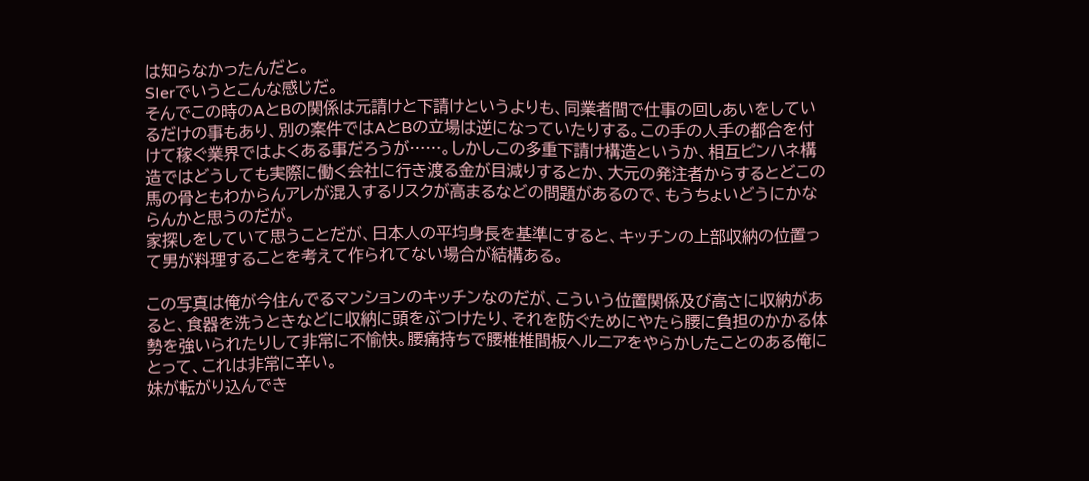は知らなかったんだと。
SIerでいうとこんな感じだ。
そんでこの時のAとBの関係は元請けと下請けというよりも、同業者間で仕事の回しあいをしているだけの事もあり、別の案件ではAとBの立場は逆になっていたりする。この手の人手の都合を付けて稼ぐ業界ではよくある事だろうが……。しかしこの多重下請け構造というか、相互ピンハネ構造ではどうしても実際に働く会社に行き渡る金が目減りするとか、大元の発注者からするとどこの馬の骨ともわからんアレが混入するリスクが高まるなどの問題があるので、もうちょいどうにかならんかと思うのだが。
家探しをしていて思うことだが、日本人の平均身長を基準にすると、キッチンの上部収納の位置って男が料理することを考えて作られてない場合が結構ある。

この写真は俺が今住んでるマンションのキッチンなのだが、こういう位置関係及び高さに収納があると、食器を洗うときなどに収納に頭をぶつけたり、それを防ぐためにやたら腰に負担のかかる体勢を強いられたりして非常に不愉快。腰痛持ちで腰椎椎間板ヘルニアをやらかしたことのある俺にとって、これは非常に辛い。
妹が転がり込んでき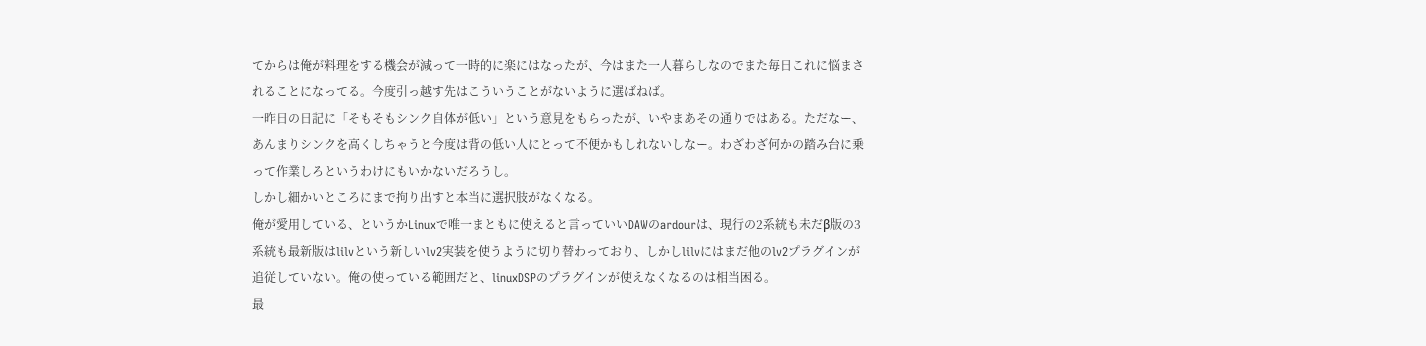てからは俺が料理をする機会が減って一時的に楽にはなったが、今はまた一人暮らしなのでまた毎日これに悩まされることになってる。今度引っ越す先はこういうことがないように選ばねば。
一昨日の日記に「そもそもシンク自体が低い」という意見をもらったが、いやまあその通りではある。ただなー、あんまりシンクを高くしちゃうと今度は背の低い人にとって不便かもしれないしなー。わざわざ何かの踏み台に乗って作業しろというわけにもいかないだろうし。
しかし細かいところにまで拘り出すと本当に選択肢がなくなる。
俺が愛用している、というかLinuxで唯一まともに使えると言っていいDAWのardourは、現行の2系統も未だβ版の3系統も最新版はlilvという新しいlv2実装を使うように切り替わっており、しかしlilvにはまだ他のlv2プラグインが追従していない。俺の使っている範囲だと、linuxDSPのプラグインが使えなくなるのは相当困る。
最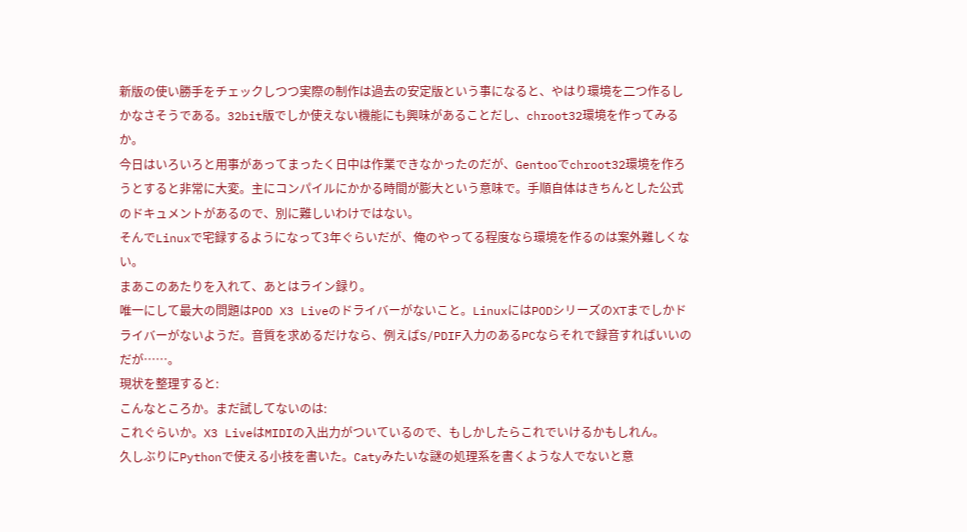新版の使い勝手をチェックしつつ実際の制作は過去の安定版という事になると、やはり環境を二つ作るしかなさそうである。32bit版でしか使えない機能にも興味があることだし、chroot32環境を作ってみるか。
今日はいろいろと用事があってまったく日中は作業できなかったのだが、Gentooでchroot32環境を作ろうとすると非常に大変。主にコンパイルにかかる時間が膨大という意味で。手順自体はきちんとした公式のドキュメントがあるので、別に難しいわけではない。
そんでLinuxで宅録するようになって3年ぐらいだが、俺のやってる程度なら環境を作るのは案外難しくない。
まあこのあたりを入れて、あとはライン録り。
唯一にして最大の問題はPOD X3 Liveのドライバーがないこと。LinuxにはPODシリーズのXTまでしかドライバーがないようだ。音質を求めるだけなら、例えばS/PDIF入力のあるPCならそれで録音すればいいのだが……。
現状を整理すると:
こんなところか。まだ試してないのは:
これぐらいか。X3 LiveはMIDIの入出力がついているので、もしかしたらこれでいけるかもしれん。
久しぶりにPythonで使える小技を書いた。Catyみたいな謎の処理系を書くような人でないと意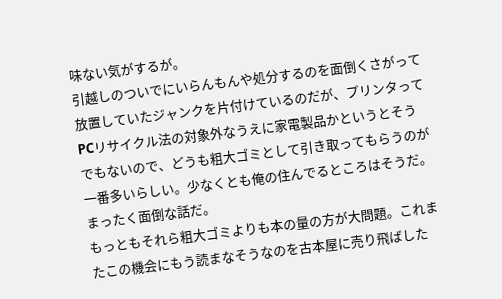味ない気がするが。
引越しのついでにいらんもんや処分するのを面倒くさがって放置していたジャンクを片付けているのだが、プリンタってPCリサイクル法の対象外なうえに家電製品かというとそうでもないので、どうも粗大ゴミとして引き取ってもらうのが一番多いらしい。少なくとも俺の住んでるところはそうだ。まったく面倒な話だ。
もっともそれら粗大ゴミよりも本の量の方が大問題。これまたこの機会にもう読まなそうなのを古本屋に売り飛ばした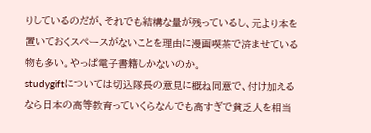りしているのだが、それでも結構な量が残っているし、元より本を置いておくスペースがないことを理由に漫画喫茶で済ませている物も多い。やっぱ電子書籍しかないのか。
studygiftについては切込隊長の意見に概ね同意で、付け加えるなら日本の高等教育っていくらなんでも高すぎで貧乏人を相当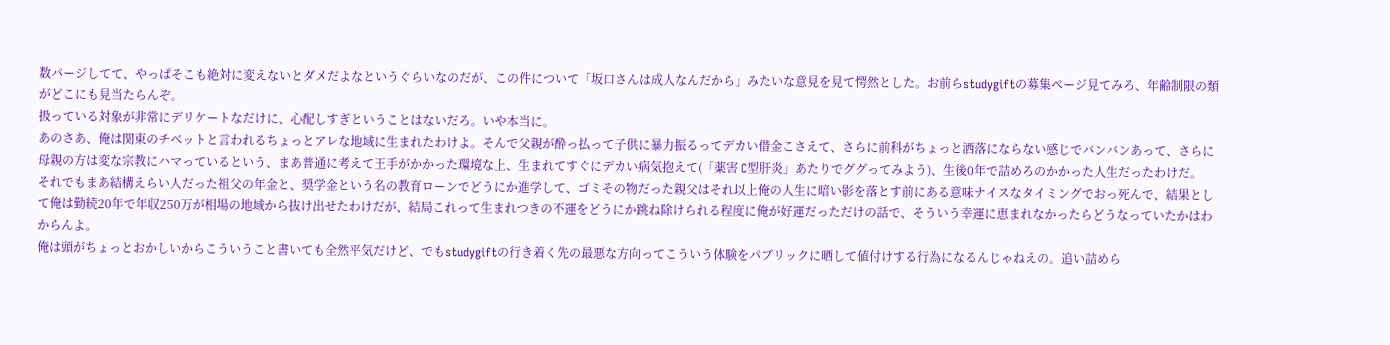数パージしてて、やっぱそこも絶対に変えないとダメだよなというぐらいなのだが、この件について「坂口さんは成人なんだから」みたいな意見を見て愕然とした。お前らstudygiftの募集ページ見てみろ、年齢制限の類がどこにも見当たらんぞ。
扱っている対象が非常にデリケートなだけに、心配しすぎということはないだろ。いや本当に。
あのさあ、俺は関東のチベットと言われるちょっとアレな地域に生まれたわけよ。そんで父親が酔っ払って子供に暴力振るってデカい借金こさえて、さらに前科がちょっと洒落にならない感じでバンバンあって、さらに母親の方は変な宗教にハマっているという、まあ普通に考えて王手がかかった環境な上、生まれてすぐにデカい病気抱えて(「薬害 C型肝炎」あたりでググってみよう)、生後0年で詰めろのかかった人生だったわけだ。
それでもまあ結構えらい人だった祖父の年金と、奨学金という名の教育ローンでどうにか進学して、ゴミその物だった親父はそれ以上俺の人生に暗い影を落とす前にある意味ナイスなタイミングでおっ死んで、結果として俺は勤続20年で年収250万が相場の地域から抜け出せたわけだが、結局これって生まれつきの不運をどうにか跳ね除けられる程度に俺が好運だっただけの話で、そういう幸運に恵まれなかったらどうなっていたかはわからんよ。
俺は頭がちょっとおかしいからこういうこと書いても全然平気だけど、でもstudygiftの行き着く先の最悪な方向ってこういう体験をパブリックに晒して値付けする行為になるんじゃねえの。追い詰めら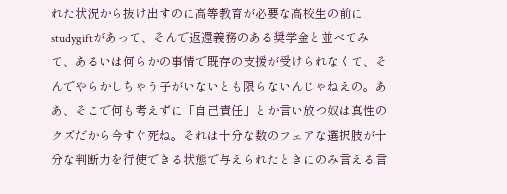れた状況から抜け出すのに高等教育が必要な高校生の前にstudygiftがあって、そんで返還義務のある奨学金と並べてみて、あるいは何らかの事情で既存の支援が受けられなくて、そんでやらかしちゃう子がいないとも限らないんじゃねえの。ああ、そこで何も考えずに「自己責任」とか言い放つ奴は真性のクズだから今すぐ死ね。それは十分な数のフェアな選択肢が十分な判断力を行使できる状態で与えられたときにのみ言える言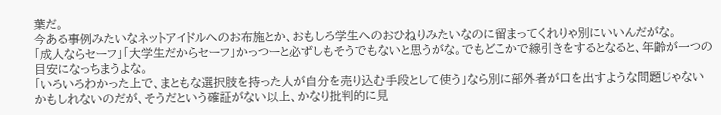葉だ。
今ある事例みたいなネットアイドルへのお布施とか、おもしろ学生へのおひねりみたいなのに留まってくれりゃ別にいいんだがな。
「成人ならセーフ」「大学生だからセーフ」かっつーと必ずしもそうでもないと思うがな。でもどこかで線引きをするとなると、年齢が一つの目安になっちまうよな。
「いろいろわかった上で、まともな選択肢を持った人が自分を売り込む手段として使う」なら別に部外者が口を出すような問題じゃないかもしれないのだが、そうだという確証がない以上、かなり批判的に見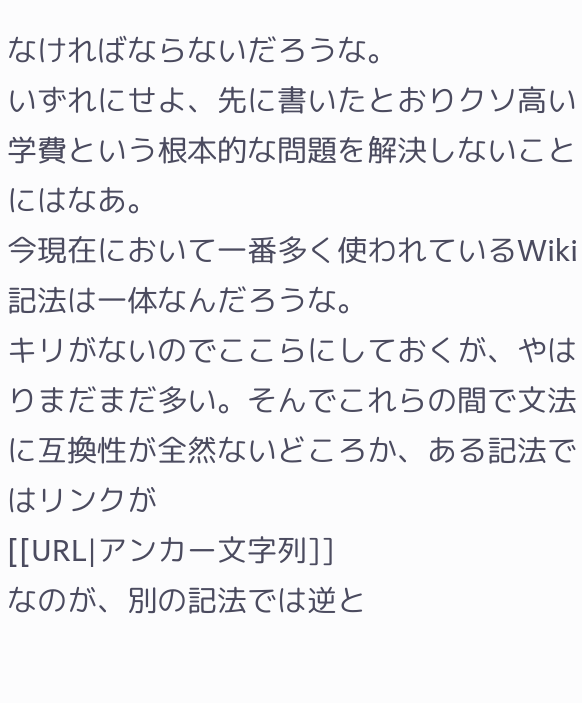なければならないだろうな。
いずれにせよ、先に書いたとおりクソ高い学費という根本的な問題を解決しないことにはなあ。
今現在において一番多く使われているWiki記法は一体なんだろうな。
キリがないのでここらにしておくが、やはりまだまだ多い。そんでこれらの間で文法に互換性が全然ないどころか、ある記法ではリンクが
[[URL|アンカー文字列]]
なのが、別の記法では逆と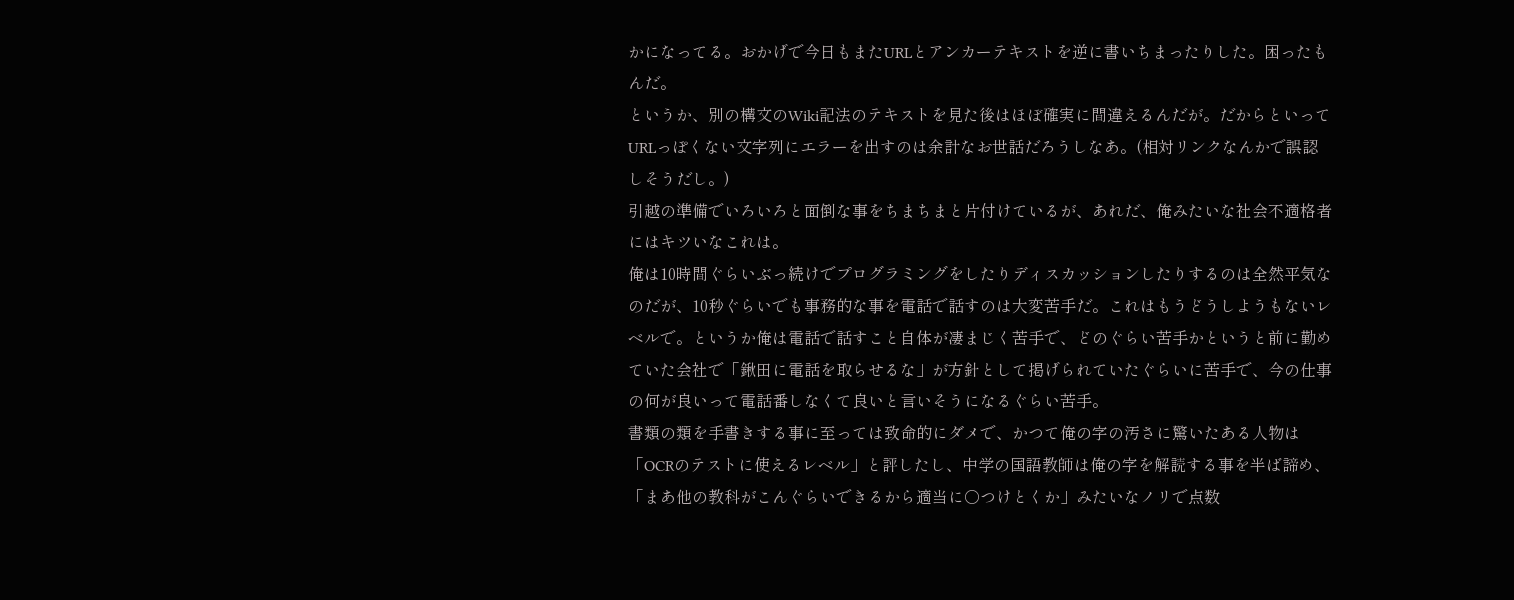かになってる。おかげで今日もまたURLとアンカーテキストを逆に書いちまったりした。困ったもんだ。
というか、別の構文のWiki記法のテキストを見た後はほぼ確実に間違えるんだが。だからといってURLっぽくない文字列にエラーを出すのは余計なお世話だろうしなあ。(相対リンクなんかで誤認しそうだし。)
引越の準備でいろいろと面倒な事をちまちまと片付けているが、あれだ、俺みたいな社会不適格者にはキツいなこれは。
俺は10時間ぐらいぶっ続けでプログラミングをしたりディスカッションしたりするのは全然平気なのだが、10秒ぐらいでも事務的な事を電話で話すのは大変苦手だ。これはもうどうしようもないレベルで。というか俺は電話で話すこと自体が凄まじく苦手で、どのぐらい苦手かというと前に勤めていた会社で「鍬田に電話を取らせるな」が方針として掲げられていたぐらいに苦手で、今の仕事の何が良いって電話番しなくて良いと言いそうになるぐらい苦手。
書類の類を手書きする事に至っては致命的にダメで、かつて俺の字の汚さに驚いたある人物は「OCRのテストに使えるレベル」と評したし、中学の国語教師は俺の字を解読する事を半ば諦め、「まあ他の教科がこんぐらいできるから適当に○つけとくか」みたいなノリで点数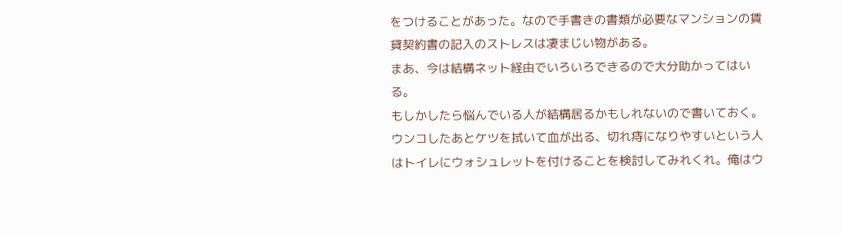をつけることがあった。なので手書きの書類が必要なマンションの賃貸契約書の記入のストレスは凄まじい物がある。
まあ、今は結構ネット経由でいろいろできるので大分助かってはいる。
もしかしたら悩んでいる人が結構居るかもしれないので書いておく。ウンコしたあとケツを拭いて血が出る、切れ痔になりやすいという人はトイレにウォシュレットを付けることを検討してみれくれ。俺はウ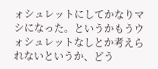ォシュレットにしてかなりマシになった。というかもうウォシュレットなしとか考えられないというか、どう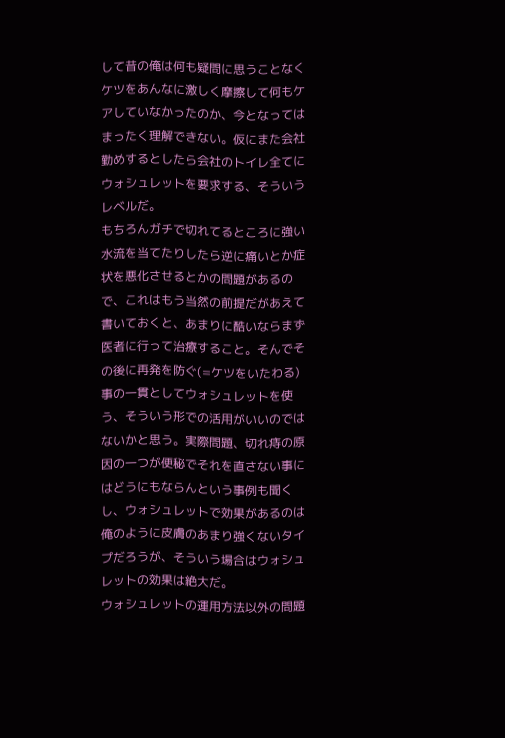して昔の俺は何も疑問に思うことなくケツをあんなに激しく摩擦して何もケアしていなかったのか、今となってはまったく理解できない。仮にまた会社勤めするとしたら会社のトイレ全てにウォシュレットを要求する、そういうレベルだ。
もちろんガチで切れてるところに強い水流を当てたりしたら逆に痛いとか症状を悪化させるとかの問題があるので、これはもう当然の前提だがあえて書いておくと、あまりに酷いならまず医者に行って治療すること。そんでその後に再発を防ぐ(=ケツをいたわる)事の一貫としてウォシュレットを使う、そういう形での活用がいいのではないかと思う。実際問題、切れ痔の原因の一つが便秘でそれを直さない事にはどうにもならんという事例も聞くし、ウォシュレットで効果があるのは俺のように皮膚のあまり強くないタイプだろうが、そういう場合はウォシュレットの効果は絶大だ。
ウォシュレットの運用方法以外の問題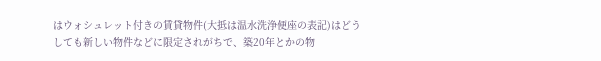はウォシュレット付きの賃貸物件(大抵は温水洗浄便座の表記)はどうしても新しい物件などに限定されがちで、築20年とかの物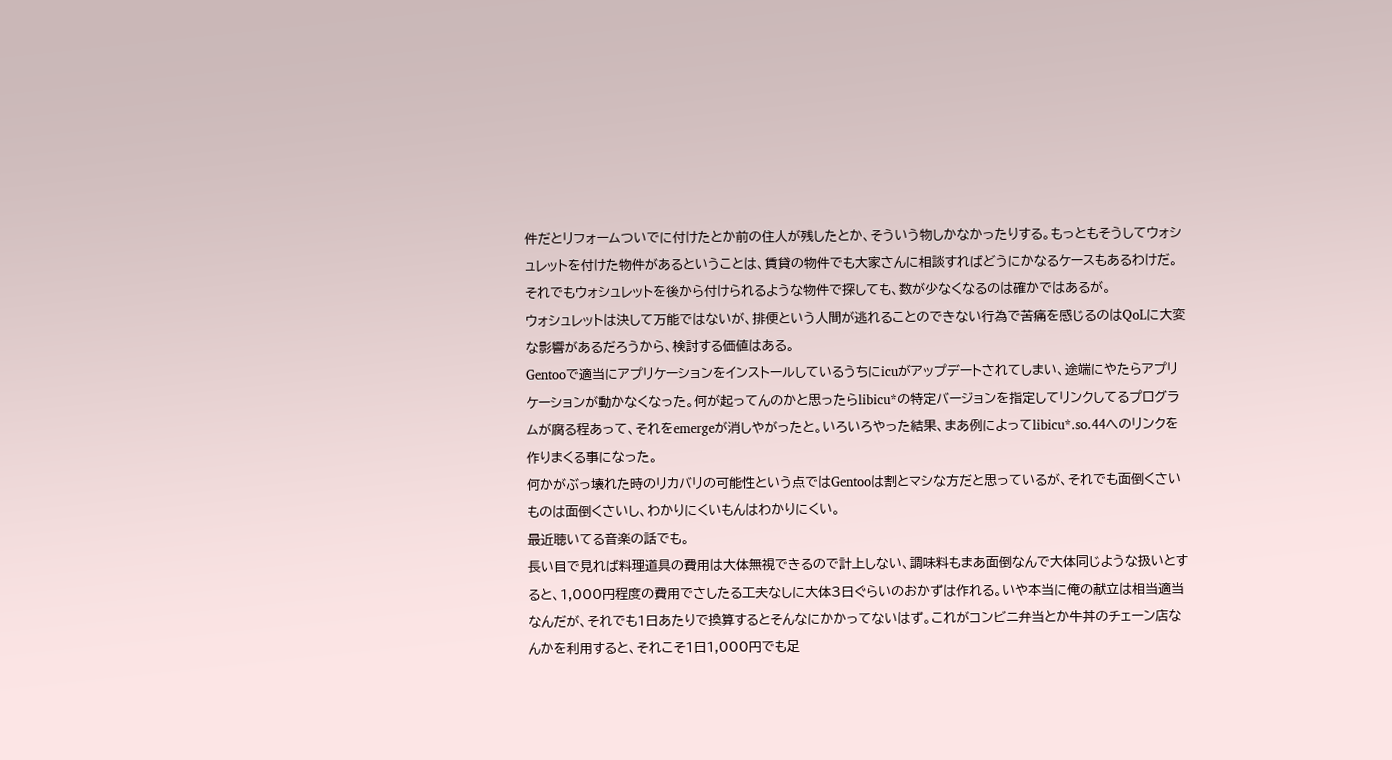件だとリフォームついでに付けたとか前の住人が残したとか、そういう物しかなかったりする。もっともそうしてウォシュレットを付けた物件があるということは、賃貸の物件でも大家さんに相談すればどうにかなるケースもあるわけだ。それでもウォシュレットを後から付けられるような物件で探しても、数が少なくなるのは確かではあるが。
ウォシュレットは決して万能ではないが、排便という人間が逃れることのできない行為で苦痛を感じるのはQoLに大変な影響があるだろうから、検討する価値はある。
Gentooで適当にアプリケーションをインストールしているうちにicuがアップデートされてしまい、途端にやたらアプリケーションが動かなくなった。何が起ってんのかと思ったらlibicu*の特定バージョンを指定してリンクしてるプログラムが腐る程あって、それをemergeが消しやがったと。いろいろやった結果、まあ例によってlibicu*.so.44へのリンクを作りまくる事になった。
何かがぶっ壊れた時のリカバリの可能性という点ではGentooは割とマシな方だと思っているが、それでも面倒くさいものは面倒くさいし、わかりにくいもんはわかりにくい。
最近聴いてる音楽の話でも。
長い目で見れば料理道具の費用は大体無視できるので計上しない、調味料もまあ面倒なんで大体同じような扱いとすると、1,000円程度の費用でさしたる工夫なしに大体3日ぐらいのおかずは作れる。いや本当に俺の献立は相当適当なんだが、それでも1日あたりで換算するとそんなにかかってないはず。これがコンビニ弁当とか牛丼のチェーン店なんかを利用すると、それこそ1日1,000円でも足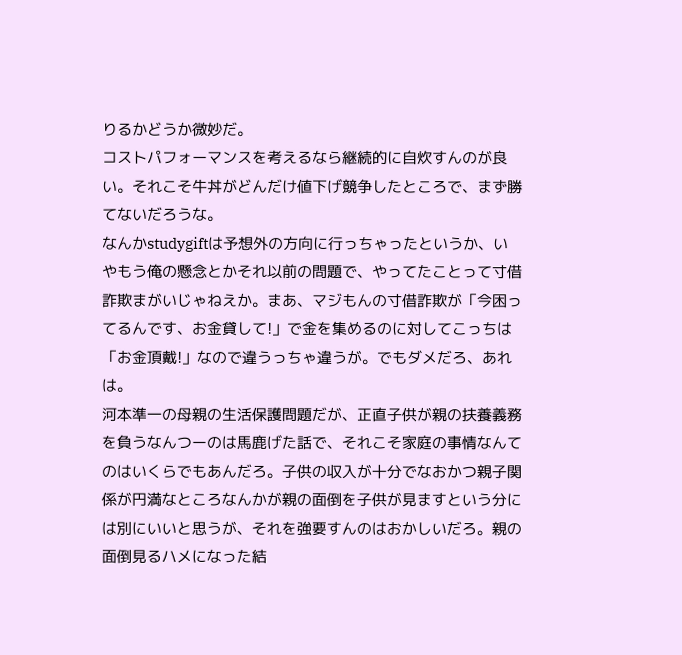りるかどうか微妙だ。
コストパフォーマンスを考えるなら継続的に自炊すんのが良い。それこそ牛丼がどんだけ値下げ競争したところで、まず勝てないだろうな。
なんかstudygiftは予想外の方向に行っちゃったというか、いやもう俺の懸念とかそれ以前の問題で、やってたことって寸借詐欺まがいじゃねえか。まあ、マジもんの寸借詐欺が「今困ってるんです、お金貸して!」で金を集めるのに対してこっちは「お金頂戴!」なので違うっちゃ違うが。でもダメだろ、あれは。
河本準一の母親の生活保護問題だが、正直子供が親の扶養義務を負うなんつーのは馬鹿げた話で、それこそ家庭の事情なんてのはいくらでもあんだろ。子供の収入が十分でなおかつ親子関係が円満なところなんかが親の面倒を子供が見ますという分には別にいいと思うが、それを強要すんのはおかしいだろ。親の面倒見るハメになった結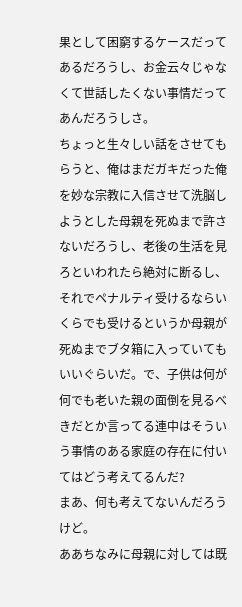果として困窮するケースだってあるだろうし、お金云々じゃなくて世話したくない事情だってあんだろうしさ。
ちょっと生々しい話をさせてもらうと、俺はまだガキだった俺を妙な宗教に入信させて洗脳しようとした母親を死ぬまで許さないだろうし、老後の生活を見ろといわれたら絶対に断るし、それでペナルティ受けるならいくらでも受けるというか母親が死ぬまでブタ箱に入っていてもいいぐらいだ。で、子供は何が何でも老いた親の面倒を見るべきだとか言ってる連中はそういう事情のある家庭の存在に付いてはどう考えてるんだ?
まあ、何も考えてないんだろうけど。
ああちなみに母親に対しては既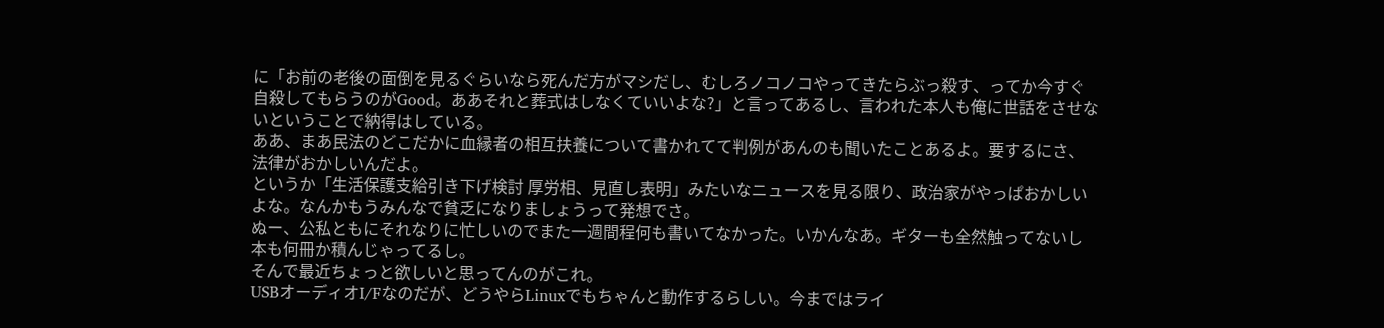に「お前の老後の面倒を見るぐらいなら死んだ方がマシだし、むしろノコノコやってきたらぶっ殺す、ってか今すぐ自殺してもらうのがGood。ああそれと葬式はしなくていいよな?」と言ってあるし、言われた本人も俺に世話をさせないということで納得はしている。
ああ、まあ民法のどこだかに血縁者の相互扶養について書かれてて判例があんのも聞いたことあるよ。要するにさ、法律がおかしいんだよ。
というか「生活保護支給引き下げ検討 厚労相、見直し表明」みたいなニュースを見る限り、政治家がやっぱおかしいよな。なんかもうみんなで貧乏になりましょうって発想でさ。
ぬー、公私ともにそれなりに忙しいのでまた一週間程何も書いてなかった。いかんなあ。ギターも全然触ってないし本も何冊か積んじゃってるし。
そんで最近ちょっと欲しいと思ってんのがこれ。
USBオーディオI/Fなのだが、どうやらLinuxでもちゃんと動作するらしい。今まではライ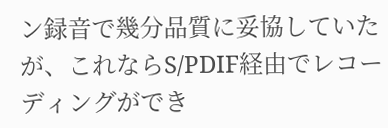ン録音で幾分品質に妥協していたが、これならS/PDIF経由でレコーディングができ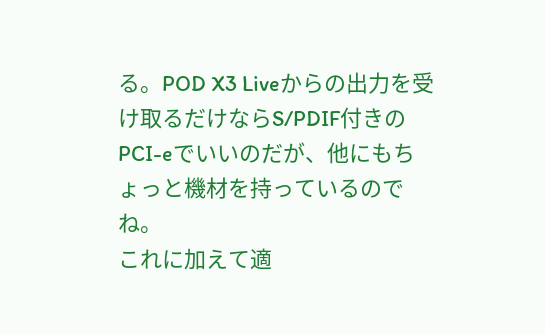る。POD X3 Liveからの出力を受け取るだけならS/PDIF付きのPCI-eでいいのだが、他にもちょっと機材を持っているのでね。
これに加えて適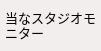当なスタジオモニター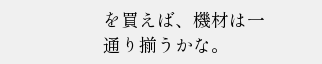を買えば、機材は一通り揃うかな。